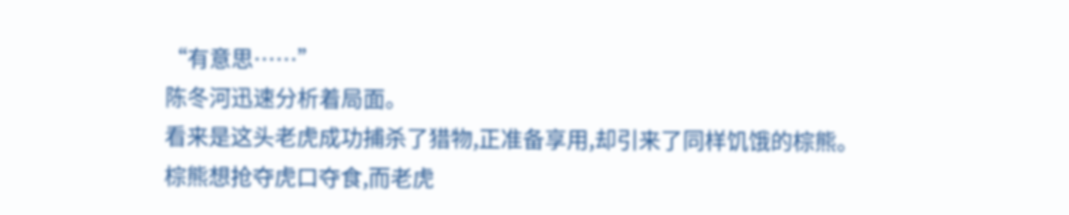“有意思……”
陈冬河迅速分析着局面。
看来是这头老虎成功捕杀了猎物,正准备享用,却引来了同样饥饿的棕熊。
棕熊想抢夺虎口夺食,而老虎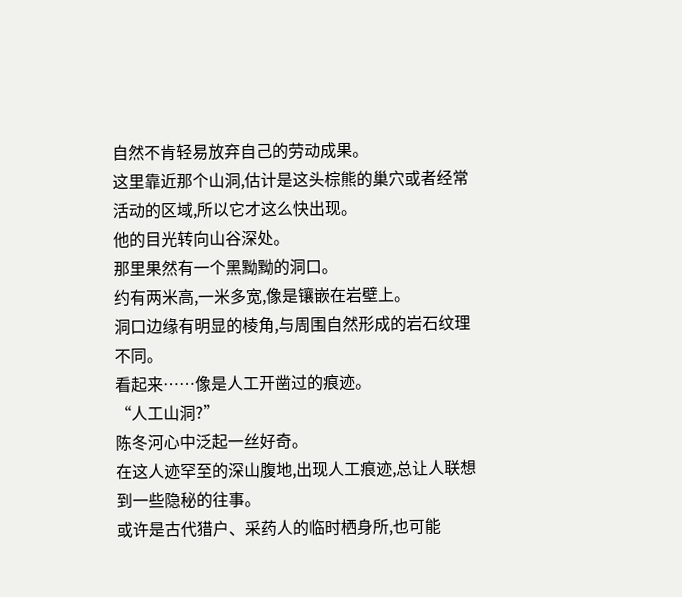自然不肯轻易放弃自己的劳动成果。
这里靠近那个山洞,估计是这头棕熊的巢穴或者经常活动的区域,所以它才这么快出现。
他的目光转向山谷深处。
那里果然有一个黑黝黝的洞口。
约有两米高,一米多宽,像是镶嵌在岩壁上。
洞口边缘有明显的棱角,与周围自然形成的岩石纹理不同。
看起来……像是人工开凿过的痕迹。
“人工山洞?”
陈冬河心中泛起一丝好奇。
在这人迹罕至的深山腹地,出现人工痕迹,总让人联想到一些隐秘的往事。
或许是古代猎户、采药人的临时栖身所,也可能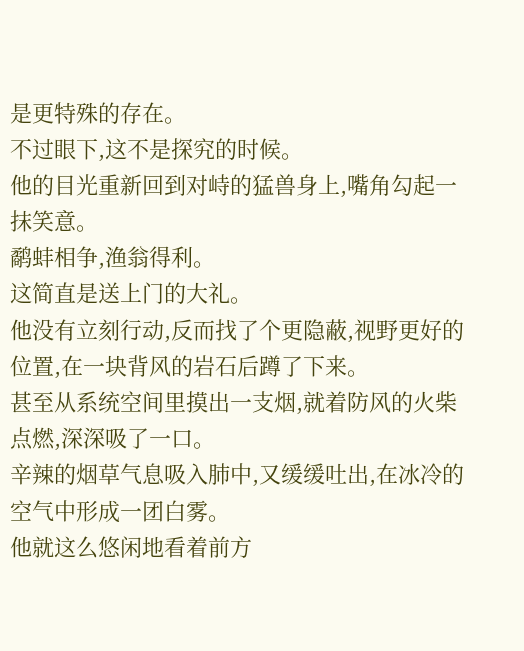是更特殊的存在。
不过眼下,这不是探究的时候。
他的目光重新回到对峙的猛兽身上,嘴角勾起一抹笑意。
鹬蚌相争,渔翁得利。
这简直是送上门的大礼。
他没有立刻行动,反而找了个更隐蔽,视野更好的位置,在一块背风的岩石后蹲了下来。
甚至从系统空间里摸出一支烟,就着防风的火柴点燃,深深吸了一口。
辛辣的烟草气息吸入肺中,又缓缓吐出,在冰冷的空气中形成一团白雾。
他就这么悠闲地看着前方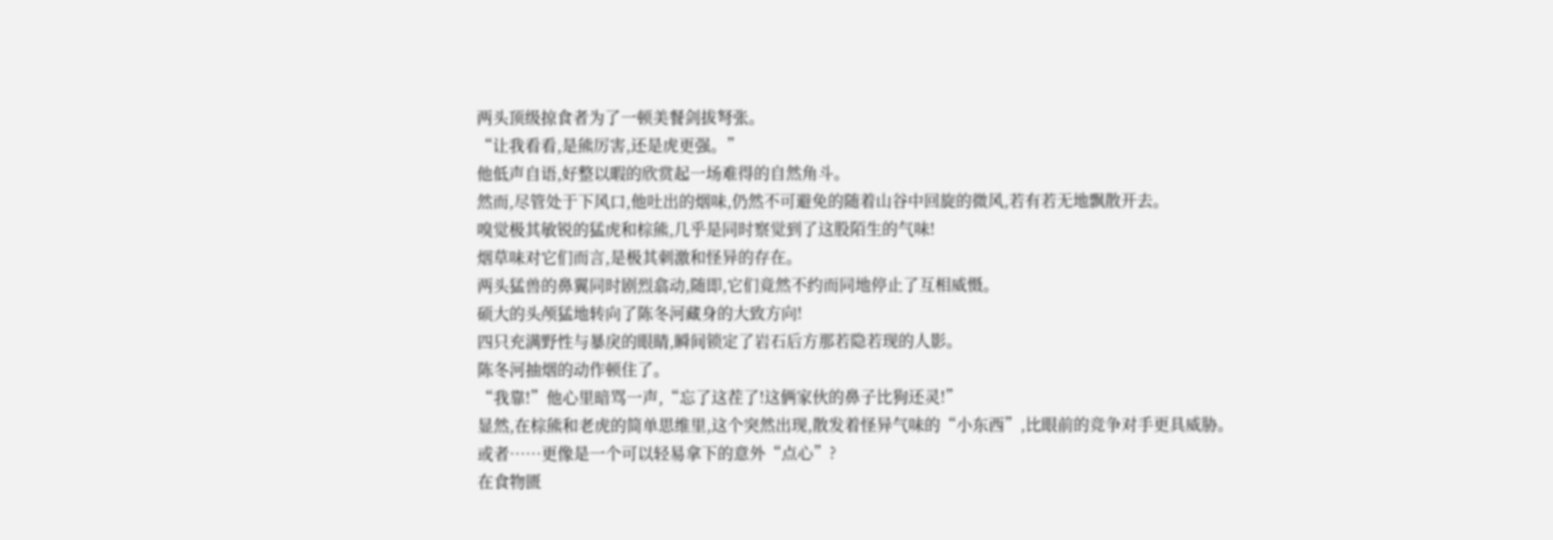两头顶级掠食者为了一顿美餐剑拔弩张。
“让我看看,是熊厉害,还是虎更强。”
他低声自语,好整以暇的欣赏起一场难得的自然角斗。
然而,尽管处于下风口,他吐出的烟味,仍然不可避免的随着山谷中回旋的微风,若有若无地飘散开去。
嗅觉极其敏锐的猛虎和棕熊,几乎是同时察觉到了这股陌生的气味!
烟草味对它们而言,是极其刺激和怪异的存在。
两头猛兽的鼻翼同时剧烈翕动,随即,它们竟然不约而同地停止了互相威慑。
硕大的头颅猛地转向了陈冬河藏身的大致方向!
四只充满野性与暴戾的眼睛,瞬间锁定了岩石后方那若隐若现的人影。
陈冬河抽烟的动作顿住了。
“我靠!”他心里暗骂一声,“忘了这茬了!这俩家伙的鼻子比狗还灵!”
显然,在棕熊和老虎的简单思维里,这个突然出现,散发着怪异气味的“小东西”,比眼前的竞争对手更具威胁。
或者……更像是一个可以轻易拿下的意外“点心”?
在食物匮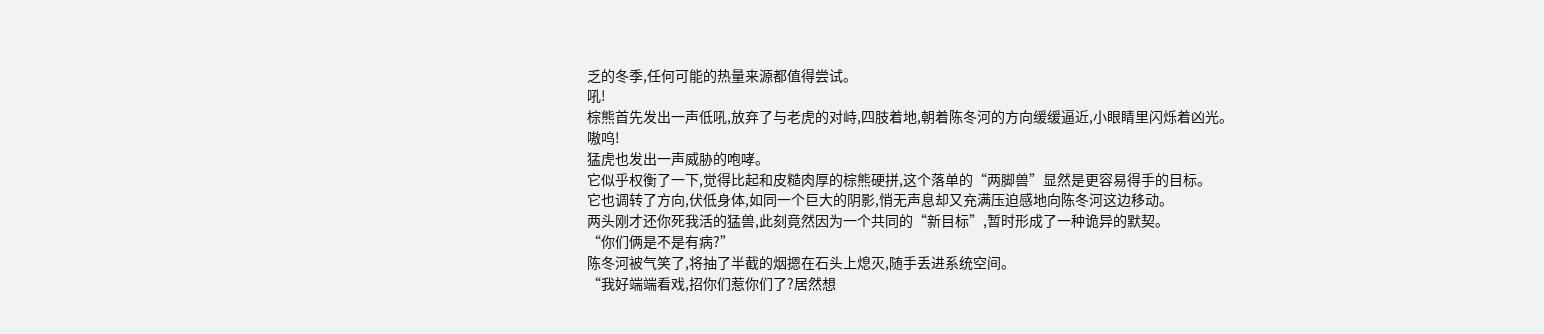乏的冬季,任何可能的热量来源都值得尝试。
吼!
棕熊首先发出一声低吼,放弃了与老虎的对峙,四肢着地,朝着陈冬河的方向缓缓逼近,小眼睛里闪烁着凶光。
嗷呜!
猛虎也发出一声威胁的咆哮。
它似乎权衡了一下,觉得比起和皮糙肉厚的棕熊硬拼,这个落单的“两脚兽”显然是更容易得手的目标。
它也调转了方向,伏低身体,如同一个巨大的阴影,悄无声息却又充满压迫感地向陈冬河这边移动。
两头刚才还你死我活的猛兽,此刻竟然因为一个共同的“新目标”,暂时形成了一种诡异的默契。
“你们俩是不是有病?”
陈冬河被气笑了,将抽了半截的烟摁在石头上熄灭,随手丢进系统空间。
“我好端端看戏,招你们惹你们了?居然想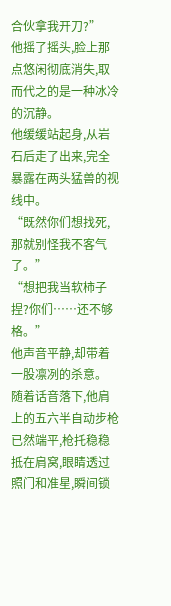合伙拿我开刀?”
他摇了摇头,脸上那点悠闲彻底消失,取而代之的是一种冰冷的沉静。
他缓缓站起身,从岩石后走了出来,完全暴露在两头猛兽的视线中。
“既然你们想找死,那就别怪我不客气了。”
“想把我当软柿子捏?你们……还不够格。”
他声音平静,却带着一股凛冽的杀意。
随着话音落下,他肩上的五六半自动步枪已然端平,枪托稳稳抵在肩窝,眼睛透过照门和准星,瞬间锁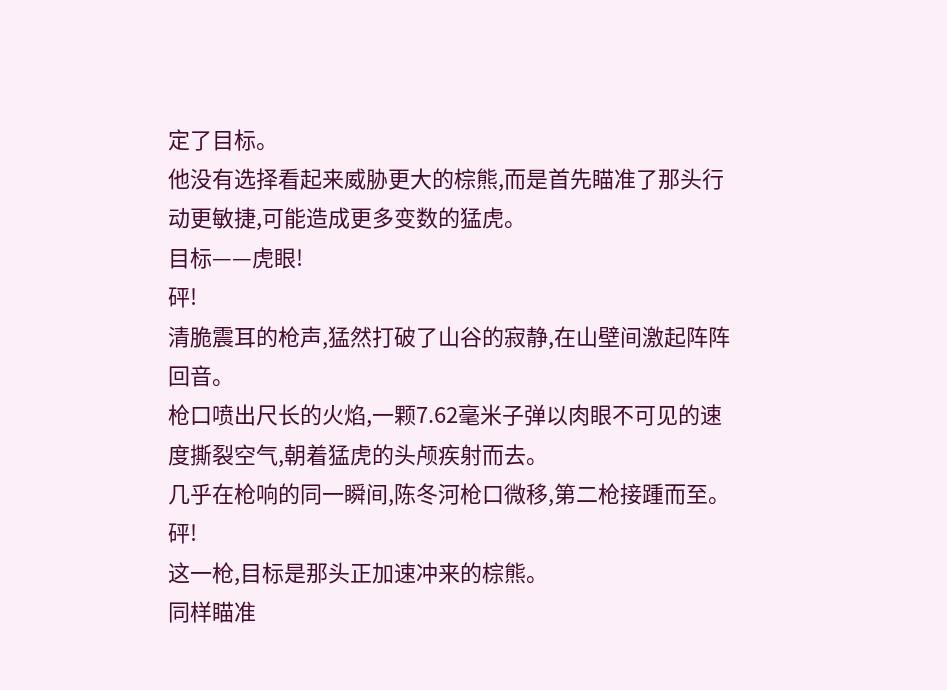定了目标。
他没有选择看起来威胁更大的棕熊,而是首先瞄准了那头行动更敏捷,可能造成更多变数的猛虎。
目标——虎眼!
砰!
清脆震耳的枪声,猛然打破了山谷的寂静,在山壁间激起阵阵回音。
枪口喷出尺长的火焰,一颗7.62毫米子弹以肉眼不可见的速度撕裂空气,朝着猛虎的头颅疾射而去。
几乎在枪响的同一瞬间,陈冬河枪口微移,第二枪接踵而至。
砰!
这一枪,目标是那头正加速冲来的棕熊。
同样瞄准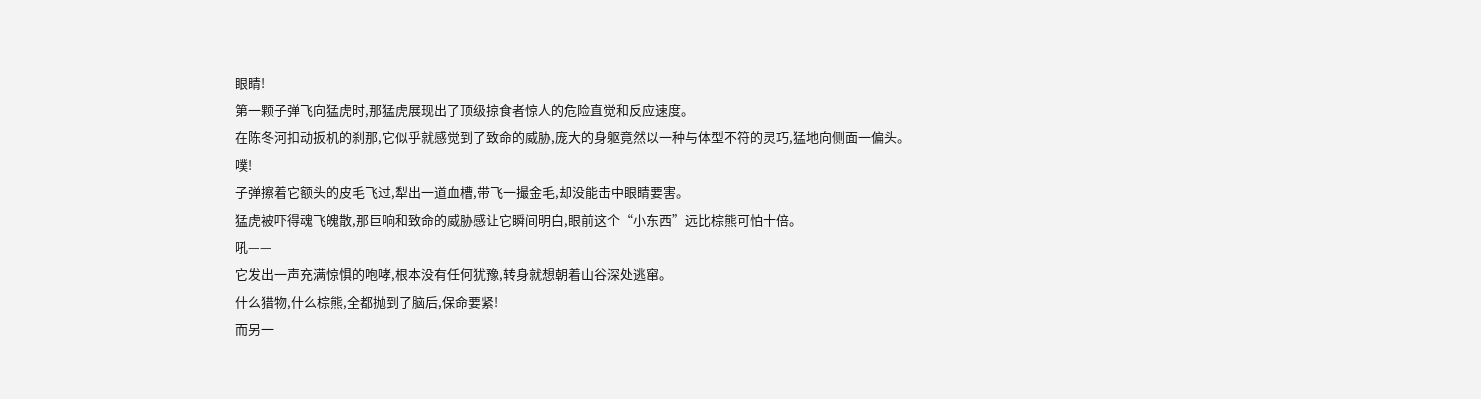眼睛!
第一颗子弹飞向猛虎时,那猛虎展现出了顶级掠食者惊人的危险直觉和反应速度。
在陈冬河扣动扳机的刹那,它似乎就感觉到了致命的威胁,庞大的身躯竟然以一种与体型不符的灵巧,猛地向侧面一偏头。
噗!
子弹擦着它额头的皮毛飞过,犁出一道血槽,带飞一撮金毛,却没能击中眼睛要害。
猛虎被吓得魂飞魄散,那巨响和致命的威胁感让它瞬间明白,眼前这个“小东西”远比棕熊可怕十倍。
吼——
它发出一声充满惊惧的咆哮,根本没有任何犹豫,转身就想朝着山谷深处逃窜。
什么猎物,什么棕熊,全都抛到了脑后,保命要紧!
而另一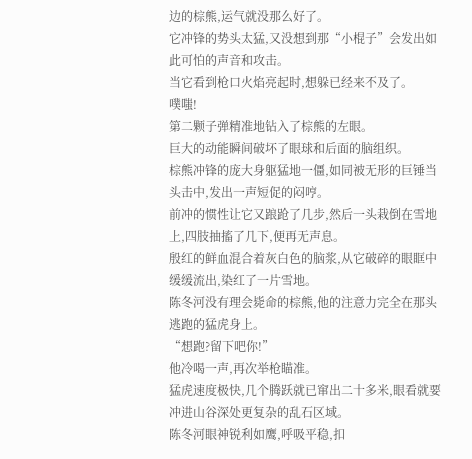边的棕熊,运气就没那么好了。
它冲锋的势头太猛,又没想到那“小棍子”会发出如此可怕的声音和攻击。
当它看到枪口火焰亮起时,想躲已经来不及了。
噗嗤!
第二颗子弹精准地钻入了棕熊的左眼。
巨大的动能瞬间破坏了眼球和后面的脑组织。
棕熊冲锋的庞大身躯猛地一僵,如同被无形的巨锤当头击中,发出一声短促的闷哼。
前冲的惯性让它又踉跄了几步,然后一头栽倒在雪地上,四肢抽搐了几下,便再无声息。
殷红的鲜血混合着灰白色的脑浆,从它破碎的眼眶中缓缓流出,染红了一片雪地。
陈冬河没有理会毙命的棕熊,他的注意力完全在那头逃跑的猛虎身上。
“想跑?留下吧你!”
他冷喝一声,再次举枪瞄准。
猛虎速度极快,几个腾跃就已窜出二十多米,眼看就要冲进山谷深处更复杂的乱石区域。
陈冬河眼神锐利如鹰,呼吸平稳,扣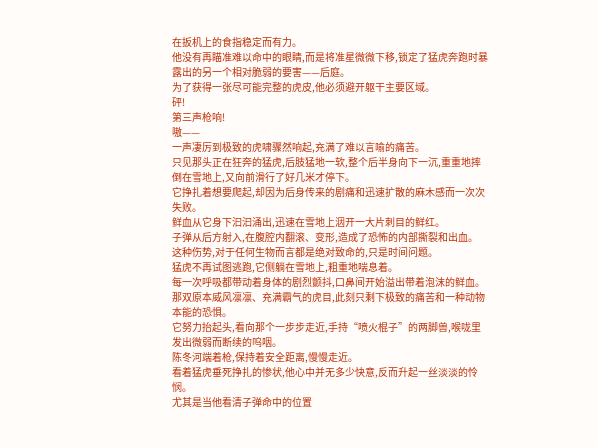在扳机上的食指稳定而有力。
他没有再瞄准难以命中的眼睛,而是将准星微微下移,锁定了猛虎奔跑时暴露出的另一个相对脆弱的要害——后庭。
为了获得一张尽可能完整的虎皮,他必须避开躯干主要区域。
砰!
第三声枪响!
嗷——
一声凄厉到极致的虎啸骤然响起,充满了难以言喻的痛苦。
只见那头正在狂奔的猛虎,后肢猛地一软,整个后半身向下一沉,重重地摔倒在雪地上,又向前滑行了好几米才停下。
它挣扎着想要爬起,却因为后身传来的剧痛和迅速扩散的麻木感而一次次失败。
鲜血从它身下汩汩涌出,迅速在雪地上洇开一大片刺目的鲜红。
子弹从后方射入,在腹腔内翻滚、变形,造成了恐怖的内部撕裂和出血。
这种伤势,对于任何生物而言都是绝对致命的,只是时间问题。
猛虎不再试图逃跑,它侧躺在雪地上,粗重地喘息着。
每一次呼吸都带动着身体的剧烈颤抖,口鼻间开始溢出带着泡沫的鲜血。
那双原本威风凛凛、充满霸气的虎目,此刻只剩下极致的痛苦和一种动物本能的恐惧。
它努力抬起头,看向那个一步步走近,手持“喷火棍子”的两脚兽,喉咙里发出微弱而断续的呜咽。
陈冬河端着枪,保持着安全距离,慢慢走近。
看着猛虎垂死挣扎的惨状,他心中并无多少快意,反而升起一丝淡淡的怜悯。
尤其是当他看清子弹命中的位置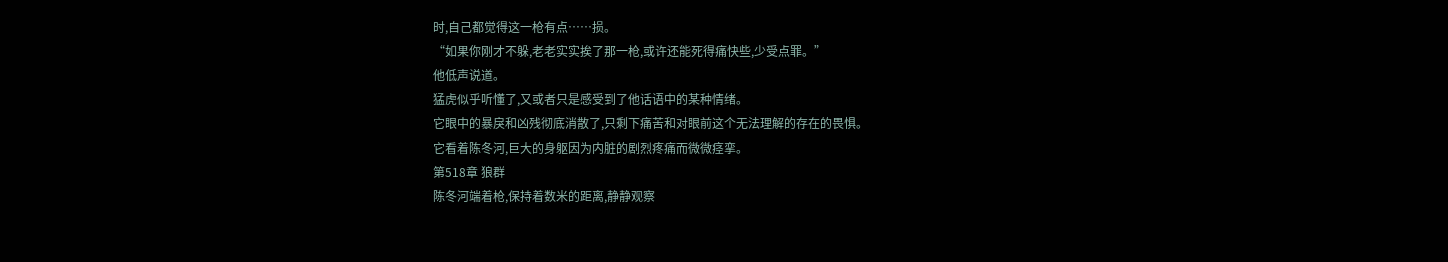时,自己都觉得这一枪有点……损。
“如果你刚才不躲,老老实实挨了那一枪,或许还能死得痛快些,少受点罪。”
他低声说道。
猛虎似乎听懂了,又或者只是感受到了他话语中的某种情绪。
它眼中的暴戾和凶残彻底消散了,只剩下痛苦和对眼前这个无法理解的存在的畏惧。
它看着陈冬河,巨大的身躯因为内脏的剧烈疼痛而微微痉挛。
第518章 狼群
陈冬河端着枪,保持着数米的距离,静静观察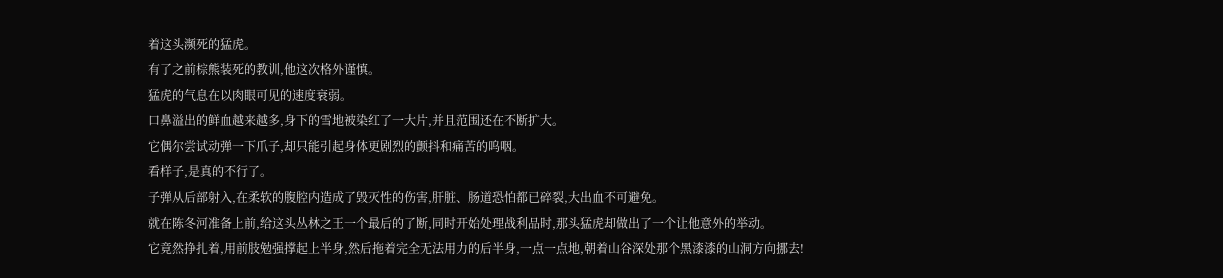着这头濒死的猛虎。
有了之前棕熊装死的教训,他这次格外谨慎。
猛虎的气息在以肉眼可见的速度衰弱。
口鼻溢出的鲜血越来越多,身下的雪地被染红了一大片,并且范围还在不断扩大。
它偶尔尝试动弹一下爪子,却只能引起身体更剧烈的颤抖和痛苦的呜咽。
看样子,是真的不行了。
子弹从后部射入,在柔软的腹腔内造成了毁灭性的伤害,肝脏、肠道恐怕都已碎裂,大出血不可避免。
就在陈冬河准备上前,给这头丛林之王一个最后的了断,同时开始处理战利品时,那头猛虎却做出了一个让他意外的举动。
它竟然挣扎着,用前肢勉强撑起上半身,然后拖着完全无法用力的后半身,一点一点地,朝着山谷深处那个黑漆漆的山洞方向挪去!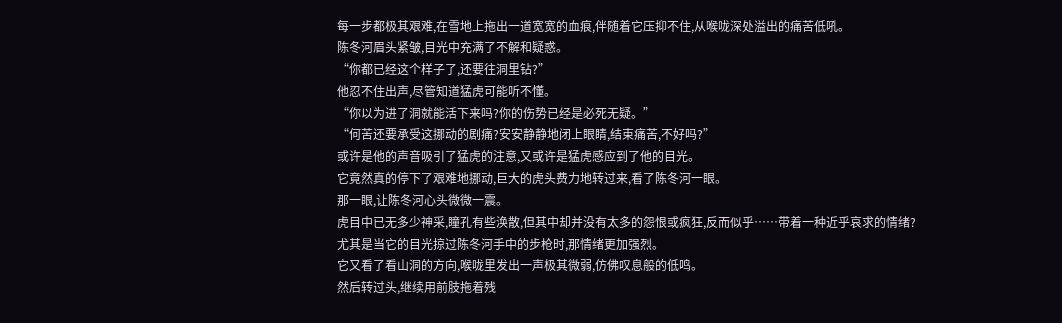每一步都极其艰难,在雪地上拖出一道宽宽的血痕,伴随着它压抑不住,从喉咙深处溢出的痛苦低吼。
陈冬河眉头紧皱,目光中充满了不解和疑惑。
“你都已经这个样子了,还要往洞里钻?”
他忍不住出声,尽管知道猛虎可能听不懂。
“你以为进了洞就能活下来吗?你的伤势已经是必死无疑。”
“何苦还要承受这挪动的剧痛?安安静静地闭上眼睛,结束痛苦,不好吗?”
或许是他的声音吸引了猛虎的注意,又或许是猛虎感应到了他的目光。
它竟然真的停下了艰难地挪动,巨大的虎头费力地转过来,看了陈冬河一眼。
那一眼,让陈冬河心头微微一震。
虎目中已无多少神采,瞳孔有些涣散,但其中却并没有太多的怨恨或疯狂,反而似乎……带着一种近乎哀求的情绪?
尤其是当它的目光掠过陈冬河手中的步枪时,那情绪更加强烈。
它又看了看山洞的方向,喉咙里发出一声极其微弱,仿佛叹息般的低鸣。
然后转过头,继续用前肢拖着残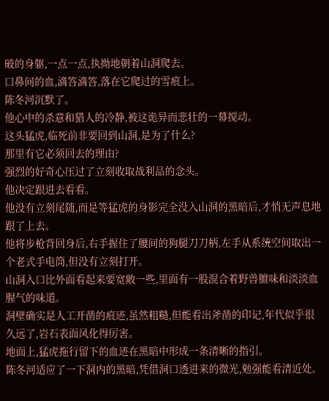破的身躯,一点一点,执拗地朝着山洞爬去。
口鼻间的血,滴答滴答,落在它爬过的雪痕上。
陈冬河沉默了。
他心中的杀意和猎人的冷静,被这诡异而悲壮的一幕搅动。
这头猛虎,临死前非要回到山洞,是为了什么?
那里有它必须回去的理由?
强烈的好奇心压过了立刻收取战利品的念头。
他决定跟进去看看。
他没有立刻尾随,而是等猛虎的身影完全没入山洞的黑暗后,才悄无声息地跟了上去。
他将步枪背回身后,右手握住了腰间的狗腿刀刀柄,左手从系统空间取出一个老式手电筒,但没有立刻打开。
山洞入口比外面看起来要宽敞一些,里面有一股混合着野兽膻味和淡淡血腥气的味道。
洞壁确实是人工开凿的痕迹,虽然粗糙,但能看出斧凿的印记,年代似乎很久远了,岩石表面风化得厉害。
地面上,猛虎拖行留下的血迹在黑暗中形成一条清晰的指引。
陈冬河适应了一下洞内的黑暗,凭借洞口透进来的微光,勉强能看清近处。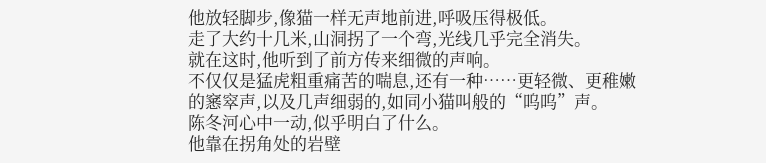他放轻脚步,像猫一样无声地前进,呼吸压得极低。
走了大约十几米,山洞拐了一个弯,光线几乎完全消失。
就在这时,他听到了前方传来细微的声响。
不仅仅是猛虎粗重痛苦的喘息,还有一种……更轻微、更稚嫩的窸窣声,以及几声细弱的,如同小猫叫般的“呜呜”声。
陈冬河心中一动,似乎明白了什么。
他靠在拐角处的岩壁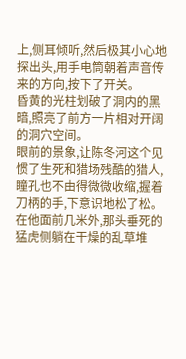上,侧耳倾听,然后极其小心地探出头,用手电筒朝着声音传来的方向,按下了开关。
昏黄的光柱划破了洞内的黑暗,照亮了前方一片相对开阔的洞穴空间。
眼前的景象,让陈冬河这个见惯了生死和猎场残酷的猎人,瞳孔也不由得微微收缩,握着刀柄的手,下意识地松了松。
在他面前几米外,那头垂死的猛虎侧躺在干燥的乱草堆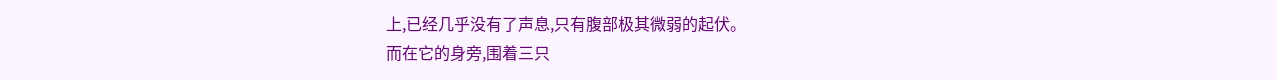上,已经几乎没有了声息,只有腹部极其微弱的起伏。
而在它的身旁,围着三只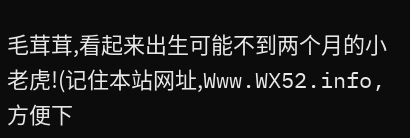毛茸茸,看起来出生可能不到两个月的小老虎!(记住本站网址,Www.WX52.info,方便下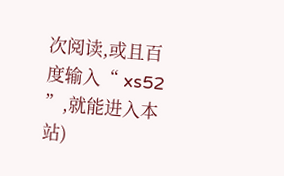次阅读,或且百度输入“ xs52 ”,就能进入本站)